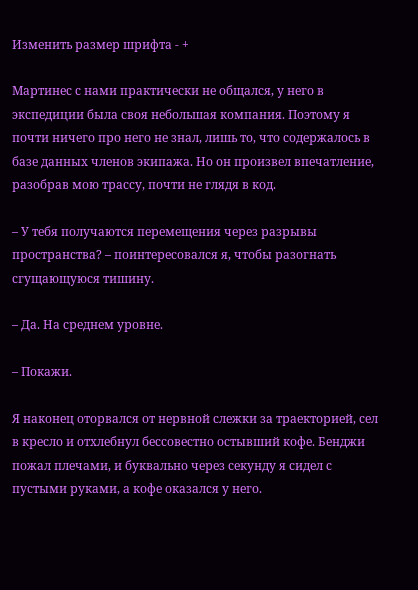Изменить размер шрифта - +

Мартинес с нами практически не общался, у него в экспедиции была своя небольшая компания. Поэтому я почти ничего про него не знал, лишь то, что содержалось в базе данных членов экипажа. Но он произвел впечатление, разобрав мою трассу, почти не глядя в код.

– У тебя получаются перемещения через разрывы пространства? – поинтересовался я, чтобы разогнать сгущающуюся тишину.

– Да. На среднем уровне.

– Покажи.

Я наконец оторвался от нервной слежки за траекторией, сел в кресло и отхлебнул бессовестно остывший кофе. Бенджи пожал плечами, и буквально через секунду я сидел с пустыми руками, а кофе оказался у него.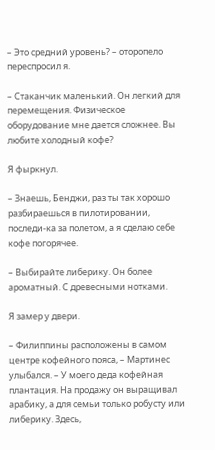– Это средний уровень? – оторопело переспросил я.

– Стаканчик маленький. Он легкий для перемещения. Физическое оборудование мне дается сложнее. Вы любите холодный кофе?

Я фыркнул.

– Знаешь, Бенджи, раз ты так хорошо разбираешься в пилотировании, последи-ка за полетом, а я сделаю себе кофе погорячее.

– Выбирайте либерику. Он более ароматный. С древесными нотками.

Я замер у двери.

– Филиппины расположены в самом центре кофейного пояса, – Мартинес улыбался. – У моего деда кофейная плантация. На продажу он выращивал арабику, а для семьи только робусту или либерику. Здесь,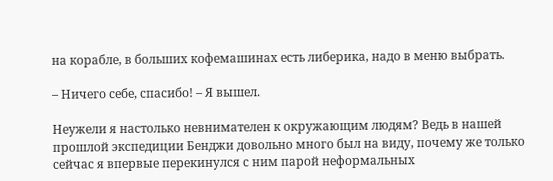на корабле, в больших кофемашинах есть либерика, надо в меню выбрать.

– Ничего себе, спасибо! – Я вышел.

Неужели я настолько невнимателен к окружающим людям? Ведь в нашей прошлой экспедиции Бенджи довольно много был на виду, почему же только сейчас я впервые перекинулся с ним парой неформальных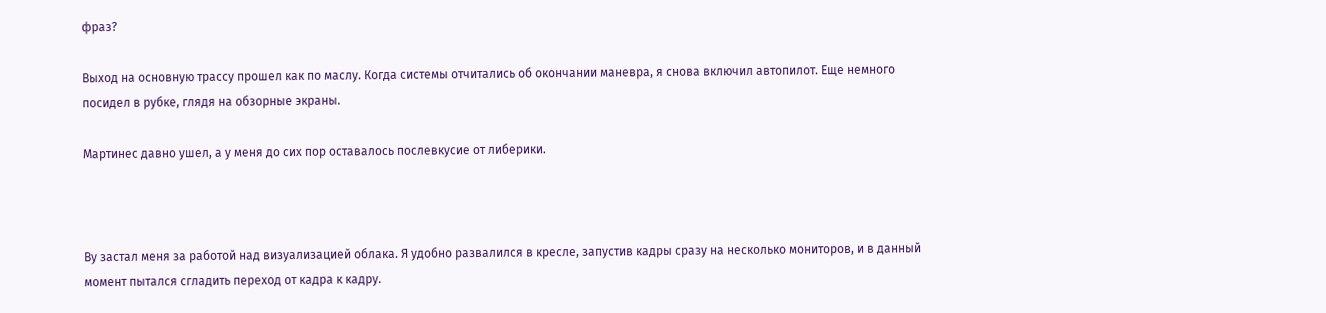фраз?

Выход на основную трассу прошел как по маслу. Когда системы отчитались об окончании маневра, я снова включил автопилот. Еще немного посидел в рубке, глядя на обзорные экраны.

Мартинес давно ушел, а у меня до сих пор оставалось послевкусие от либерики.



Ву застал меня за работой над визуализацией облака. Я удобно развалился в кресле, запустив кадры сразу на несколько мониторов, и в данный момент пытался сгладить переход от кадра к кадру.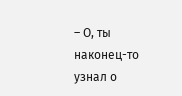– О, ты наконец-то узнал о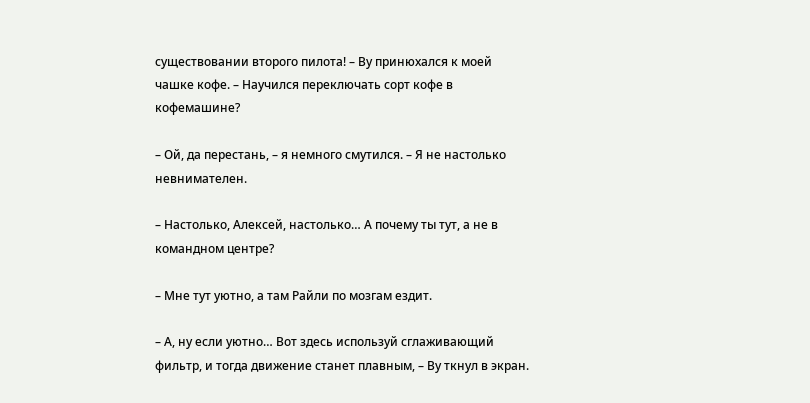существовании второго пилота! – Ву принюхался к моей чашке кофе. – Научился переключать сорт кофе в кофемашине?

– Ой, да перестань, – я немного смутился. – Я не настолько невнимателен.

– Настолько, Алексей, настолько… А почему ты тут, а не в командном центре?

– Мне тут уютно, а там Райли по мозгам ездит.

– А, ну если уютно… Вот здесь используй сглаживающий фильтр, и тогда движение станет плавным, – Ву ткнул в экран.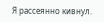Я рассеянно кивнул.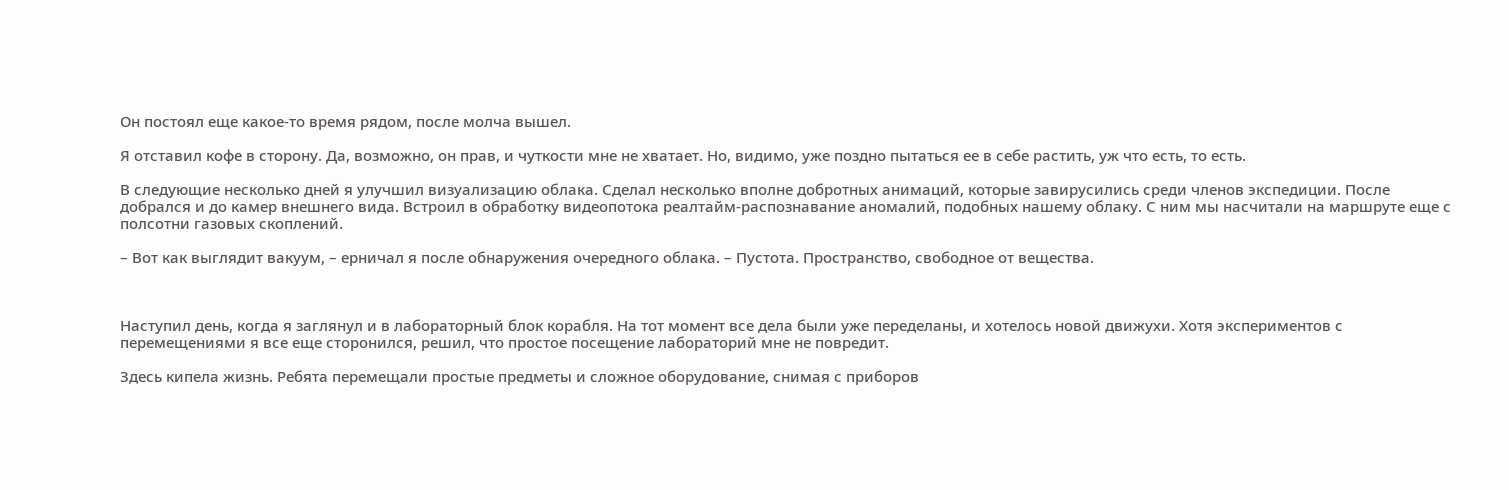Он постоял еще какое-то время рядом, после молча вышел.

Я отставил кофе в сторону. Да, возможно, он прав, и чуткости мне не хватает. Но, видимо, уже поздно пытаться ее в себе растить, уж что есть, то есть.

В следующие несколько дней я улучшил визуализацию облака. Сделал несколько вполне добротных анимаций, которые завирусились среди членов экспедиции. После добрался и до камер внешнего вида. Встроил в обработку видеопотока реалтайм-распознавание аномалий, подобных нашему облаку. С ним мы насчитали на маршруте еще с полсотни газовых скоплений.

– Вот как выглядит вакуум, – ерничал я после обнаружения очередного облака. – Пустота. Пространство, свободное от вещества.



Наступил день, когда я заглянул и в лабораторный блок корабля. На тот момент все дела были уже переделаны, и хотелось новой движухи. Хотя экспериментов с перемещениями я все еще сторонился, решил, что простое посещение лабораторий мне не повредит.

Здесь кипела жизнь. Ребята перемещали простые предметы и сложное оборудование, снимая с приборов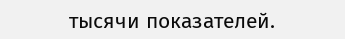тысячи показателей.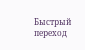Быстрый переход